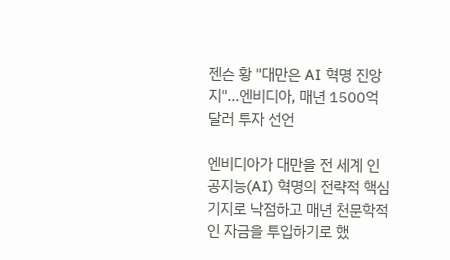젠슨 황 "대만은 AI 혁명 진앙지"…엔비디아, 매년 1500억 달러 투자 선언

엔비디아가 대만을 전 세계 인공지능(AI) 혁명의 전략적 핵심 기지로 낙점하고 매년 천문학적인 자금을 투입하기로 했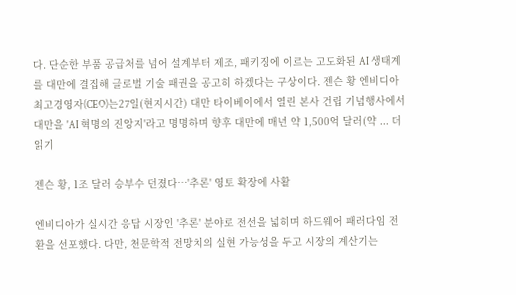다. 단순한 부품 공급처를 넘어 설계부터 제조, 패키징에 이르는 고도화된 AI 생태계를 대만에 결집해 글로벌 기술 패권을 공고히 하겠다는 구상이다. 젠슨 황 엔비디아 최고경영자(CEO)는27일(현지시간) 대만 타이베이에서 열린 본사 건립 기념행사에서 대만을 'AI 혁명의 진앙지'라고 명명하며 향후 대만에 매년 약 1,500억 달러(약 ... 더 읽기

젠슨 황, 1조 달러 승부수 던졌다…'추론' 영토 확장에 사활

엔비디아가 실시간 응답 시장인 '추론' 분야로 전선을 넓히며 하드웨어 패러다임 전환을 선포했다. 다만, 천문학적 전망치의 실현 가능성을 두고 시장의 계산기는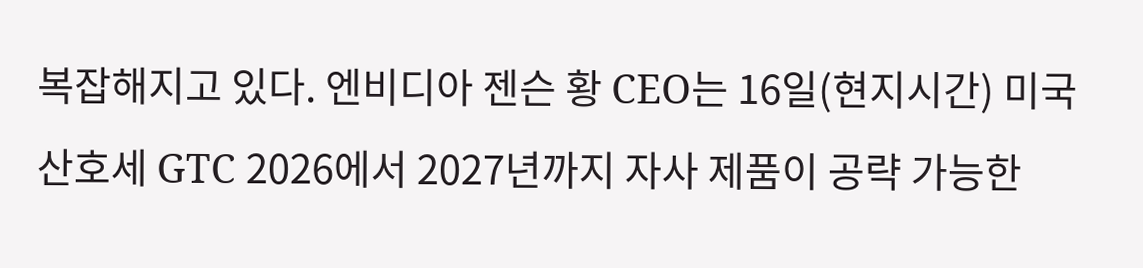복잡해지고 있다. 엔비디아 젠슨 황 CEO는 16일(현지시간) 미국 산호세 GTC 2026에서 2027년까지 자사 제품이 공략 가능한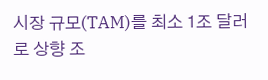시장 규모(TAM)를 최소 1조 달러로 상향 조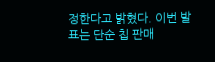정한다고 밝혔다. 이번 발표는 단순 칩 판매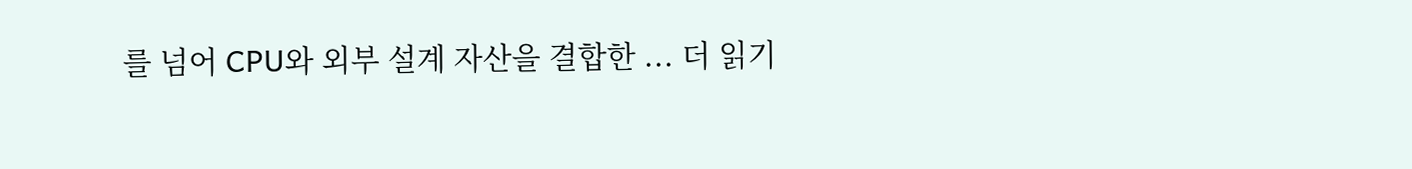를 넘어 CPU와 외부 설계 자산을 결합한 ... 더 읽기